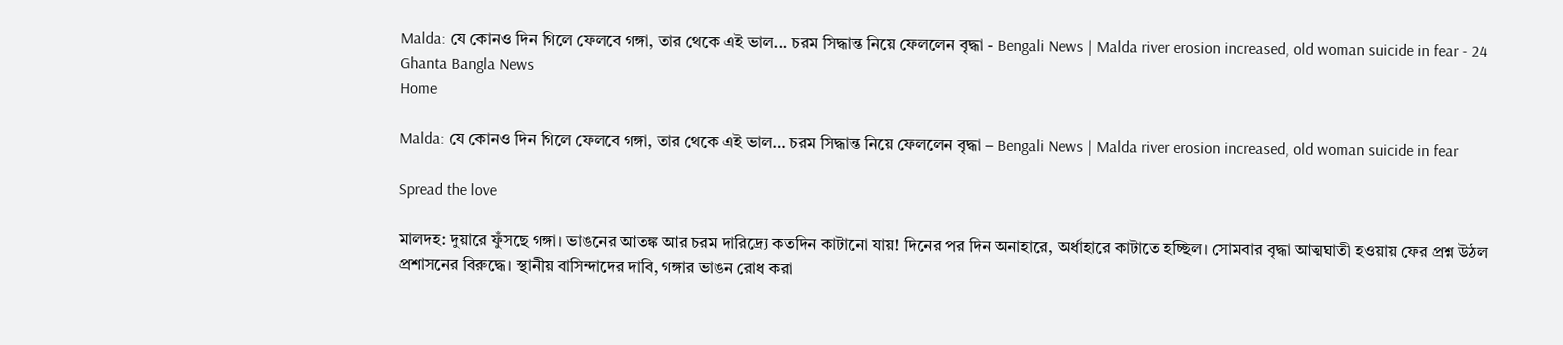Malda: যে কোনও দিন গিলে ফেলবে গঙ্গা, তার থেকে এই ভাল... চরম সিদ্ধান্ত নিয়ে ফেললেন বৃদ্ধা - Bengali News | Malda river erosion increased, old woman suicide in fear - 24 Ghanta Bangla News
Home

Malda: যে কোনও দিন গিলে ফেলবে গঙ্গা, তার থেকে এই ভাল… চরম সিদ্ধান্ত নিয়ে ফেললেন বৃদ্ধা – Bengali News | Malda river erosion increased, old woman suicide in fear

Spread the love

মালদহ: দুয়ারে ফুঁসছে গঙ্গা। ভাঙনের আতঙ্ক আর চরম দারিদ্র্যে কতদিন কাটানো যায়! দিনের পর দিন অনাহারে, অর্ধাহারে কাটাতে হচ্ছিল। সোমবার বৃদ্ধা আত্মঘাতী হওয়ায় ফের প্রশ্ন উঠল প্রশাসনের বিরুদ্ধে। স্থানীয় বাসিন্দাদের দাবি, গঙ্গার ভাঙন রোধ করা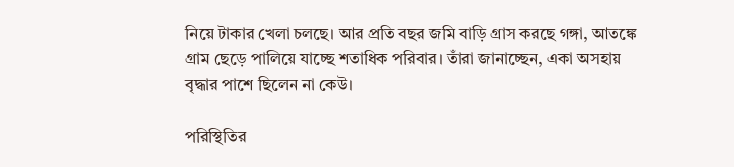নিয়ে টাকার খেলা চলছে। আর প্রতি বছর জমি বাড়ি গ্রাস করছে গঙ্গা, আতঙ্কে গ্রাম ছেড়ে পালিয়ে যাচ্ছে শতাধিক পরিবার। তাঁরা জানাচ্ছেন, একা অসহায় বৃদ্ধার পাশে ছিলেন না কেউ।

পরিস্থিতির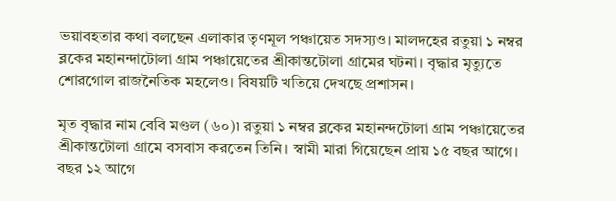ভয়াবহতার কথা বলছেন এলাকার তৃণমূল পঞ্চায়েত সদস্যও। মালদহের রতুয়া ১ নম্বর ব্লকের মহানন্দাটোলা গ্রাম পঞ্চায়েতের শ্রীকান্তটোলা গ্রামের ঘটনা। বৃদ্ধার মৃত্যুতে শোরগোল রাজনৈতিক মহলেও। বিষয়টি খতিয়ে দেখছে প্রশাসন।

মৃত বৃদ্ধার নাম বেবি মণ্ডল (৬০)৷ রতুয়া ১ নম্বর ব্লকের মহানন্দটোলা গ্রাম পঞ্চায়েতের শ্রীকান্তটোলা গ্রামে বসবাস করতেন তিনি। স্বামী মারা গিয়েছেন প্রায় ১৫ বছর আগে। বছর ১২ আগে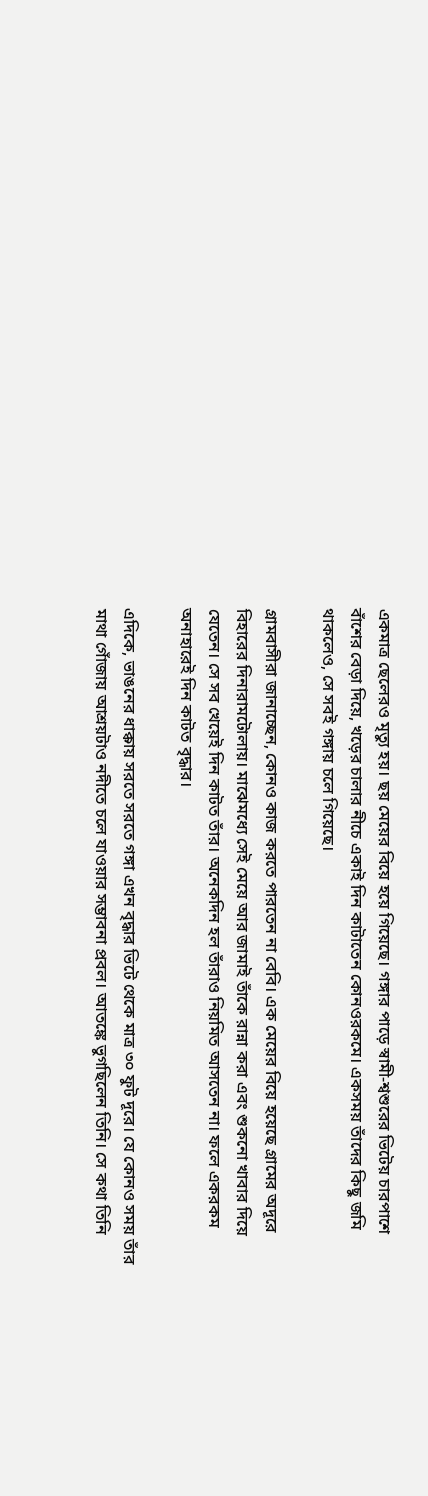একমাত্র ছেলেরও মৃত্যু হয়। ছয় মেয়ের বিয়ে হয়ে গিয়েছে। গঙ্গার পাড়ে স্বামী-শ্বশুরের ভিটেয় চারপাশে বাঁশের বেড়া দিয়ে, খড়ের চালার নীচে একাই দিন কাটাতেন কোনওরকমে। একসময় তাঁদের কিছু জমি থাকলেও, সে সবই গঙ্গায় চলে গিয়েছে।

গ্রামবাসীরা জানাচ্ছেন, কোনও কাজ করতে পারতেন না বেবি। এক মেয়ের বিয়ে হয়েছে গ্রামের অদূরে বিহারের দিনারামটোলায়। মাঝেমধ্যে সেই মেয়ে আর জামাই তাঁকে রান্না করা এবং শুকনো খাবার দিয়ে যেতেন। সে সব খেয়েই দিন কাটত তাঁর। অনেকদিন হল তাঁরাও নিয়মিত আসতেন না। ফলে একরকম অনাহারেই দিন কাটত বৃদ্ধার।

এদিকে, ভাঙনের ধাক্কায় সরতে সরতে গঙ্গা এখন বৃদ্ধার ভিটে থেকে মাত্র ৩০ ফুট দূরে। যে কোনও সময় তাঁর মাথা গোঁজায় আশ্রয়টাও নদীতে চলে যাওয়ার সম্ভাবনা প্রবল। আতঙ্কে ভুগছিলেন তিনি। সে কথা তিনি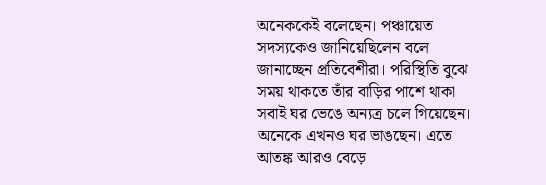অনেককেই বলেছেন। পঞ্চায়েত সদস্যকেও জানিয়েছিলেন বলে জানাচ্ছেন প্রতিবেশীরা। পরিস্থিতি বুঝে সময় থাকতে তাঁর বাড়ির পাশে থাকা সবাই ঘর ভেঙে অন্যত্র চলে গিয়েছেন। অনেকে এখনও ঘর ভাঙছেন। এতে আতঙ্ক আরও বেড়ে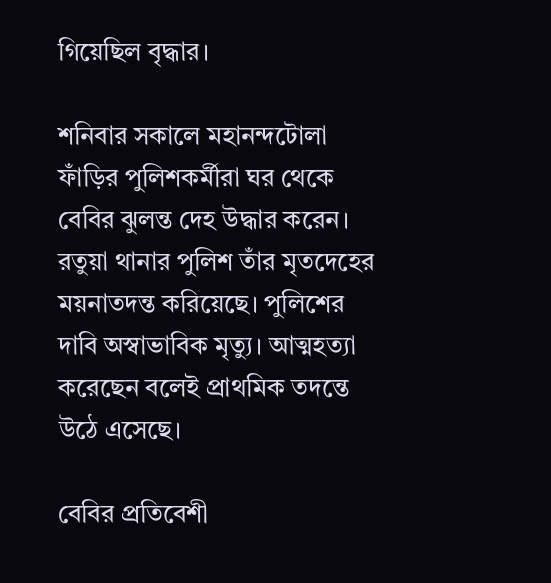গিয়েছিল বৃদ্ধার।

শনিবার সকালে মহানন্দটোলা ফাঁড়ির পুলিশকর্মীরা ঘর থেকে বেবির ঝুলন্ত দেহ উদ্ধার করেন। রতুয়া থানার পুলিশ তাঁর মৃতদেহের ময়নাতদন্ত করিয়েছে। পুলিশের দাবি অস্বাভাবিক মৃত্যু। আত্মহত্যা করেছেন বলেই প্রাথমিক তদন্তে উঠে এসেছে।

বেবির প্রতিবেশী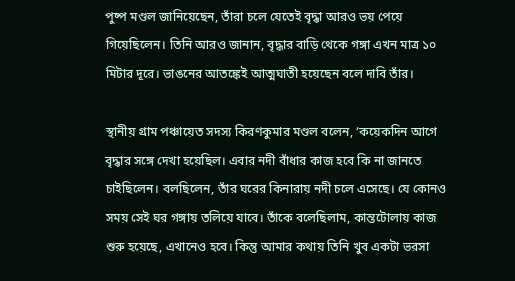পুষ্প মণ্ডল জানিয়েছেন, তাঁরা চলে যেতেই বৃদ্ধা আরও ভয় পেয়ে গিয়েছিলেন। তিনি আরও জানান, বৃদ্ধার বাড়ি থেকে গঙ্গা এখন মাত্র ১০ মিটার দূরে। ভাঙনের আতঙ্কেই আত্মঘাতী হয়েছেন বলে দাবি তাঁর।

স্থানীয় গ্রাম পঞ্চায়েত সদস্য কিরণকুমার মণ্ডল বলেন, ‘কয়েকদিন আগে বৃদ্ধার সঙ্গে দেখা হয়েছিল। এবার নদী বাঁধার কাজ হবে কি না জানতে চাইছিলেন। বলছিলেন, তাঁর ঘরের কিনারায় নদী চলে এসেছে। যে কোনও সময় সেই ঘর গঙ্গায় তলিয়ে যাবে। তাঁকে বলেছিলাম, কান্তটোলায় কাজ শুরু হয়েছে, এখানেও হবে। কিন্তু আমার কথায় তিনি খুব একটা ভরসা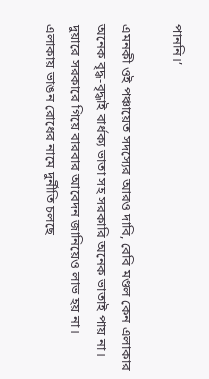পাননি।’

এমনকী ওই পঞ্চায়েত সদস্যের আরও দাবি, বেবি মণ্ডল কেন এলাকার অনেক বৃদ্ধ-বৃদ্ধাই বার্ধক্য ভাতা সহ সরকারি অনেক ভাতাই পায় না। দুয়ারে সরকারে গিয়ে বারবার আবেদন জানিয়েও লাভ হয় না। এলাকায় ভাঙন রোধের নামে দুর্নীতি চলছে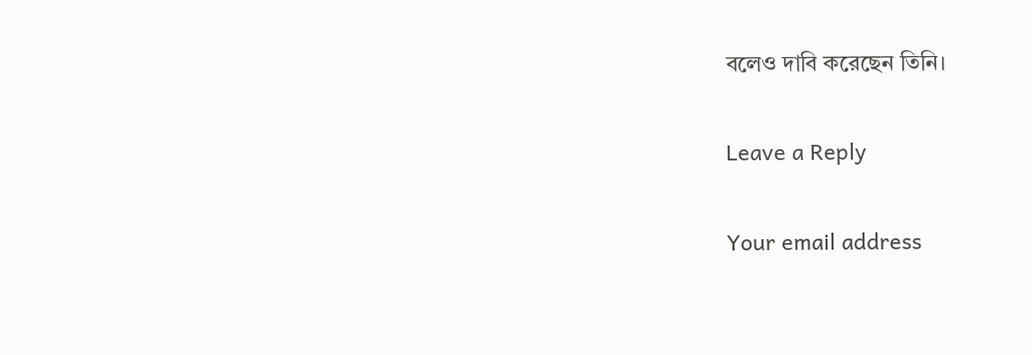বলেও দাবি করেছেন তিনি।

Leave a Reply

Your email address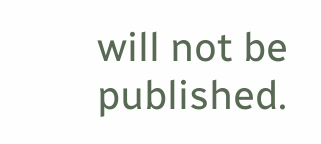will not be published.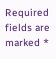Required fields are marked *